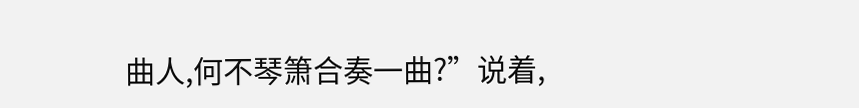曲人,何不琴箫合奏一曲?”说着,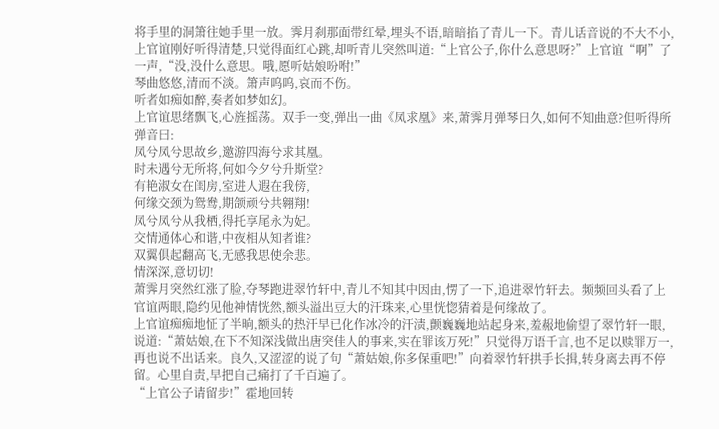将手里的洞箫往她手里一放。霁月刹那面带红晕,埋头不语,暗暗掐了青儿一下。青儿话音说的不大不小,上官谊刚好听得清楚,只觉得面红心跳,却听青儿突然叫道:“上官公子,你什么意思呀?”上官谊“啊”了一声,“没,没什么意思。哦,愿听姑娘吩咐!”
琴曲悠悠,清而不淡。箫声呜呜,哀而不伤。
听者如痴如醉,奏者如梦如幻。
上官谊思绪飘飞,心旌摇荡。双手一变,弹出一曲《凤求凰》来,萧霁月弹琴日久,如何不知曲意?但听得所弹音曰:
凤兮凤兮思故乡,邀游四海兮求其凰。
时未遇兮无所将,何如今夕兮升斯堂?
有艳淑女在闺房,室进人遐在我傍,
何缘交颈为鸳鸯,期颌顽兮共翱翔!
凤兮凤兮从我栖,得托享尾永为妃。
交情通体心和谐,中夜相从知者谁?
双翼俱起翻高飞,无感我思使余悲。
情深深,意切切!
萧霁月突然红涨了脸,夺琴跑进翠竹轩中,青儿不知其中因由,愣了一下,追进翠竹轩去。频频回头看了上官谊两眼,隐约见他神情恍然,额头溢出豆大的汗珠来,心里恍惚猜着是何缘故了。
上官谊痴痴地怔了半晌,额头的热汗早已化作冰冷的汗渍,颤巍巍地站起身来,羞赧地偷望了翠竹轩一眼,说道:“萧姑娘,在下不知深浅做出唐突佳人的事来,实在罪该万死!”只觉得万语千言,也不足以赎罪万一,再也说不出话来。良久,又涩涩的说了句“萧姑娘,你多保重吧!”向着翠竹轩拱手长揖,转身离去再不停留。心里自责,早把自己痛打了千百遍了。
“上官公子请留步!”霍地回转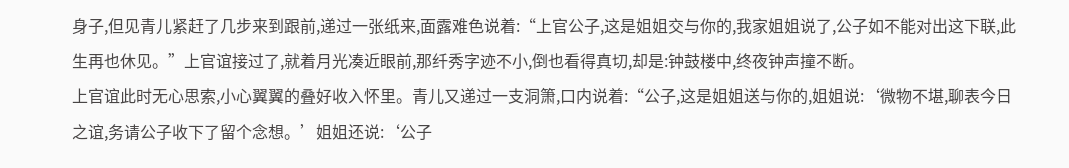身子,但见青儿紧赶了几步来到跟前,递过一张纸来,面露难色说着:“上官公子,这是姐姐交与你的,我家姐姐说了,公子如不能对出这下联,此生再也休见。”上官谊接过了,就着月光凑近眼前,那纤秀字迹不小,倒也看得真切,却是:钟鼓楼中,终夜钟声撞不断。
上官谊此时无心思索,小心翼翼的叠好收入怀里。青儿又递过一支洞箫,口内说着:“公子,这是姐姐送与你的,姐姐说:‘微物不堪,聊表今日之谊,务请公子收下了留个念想。’姐姐还说:‘公子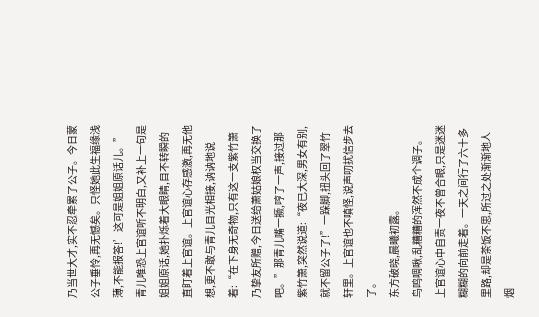乃当世大才,实不忍牵累了公子。今日蒙公子垂怜,再无憾矣。只怪她此生福缘浅薄,不能报答!’这可是姐姐原话儿。”青儿唯恐上官谊听不明白,又补上一句是姐姐原话,她扑烁着大眼睛,目不转瞬的直盯着上官谊。上官谊心存感激,再无他想,更不敢与青儿目光相接,讷讷地说着:“在下身无奇物,只有这一支紫竹箫乃挚友所赠,今日送给萧姑娘权当交换了吧。”那青儿嘴一撅,哼了一声,接过那紫竹箫,突然说道:“夜已大深,男女有别,就不留公子了!”一跺脚,扭头回了翠竹轩里。上官谊也不嗔怪,说声叨扰信步去了。
东方破晓,晨曦初露。
鸟鸣啁啾,乱糟糟的浑然不成个调子。
上官谊心中自责一夜不曾合眼,只是迷迷糊糊的向前走着。一天之间行了六十多里路,却是茶饭不思,所过之处渐渐地人烟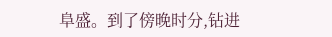阜盛。到了傍晚时分,钻进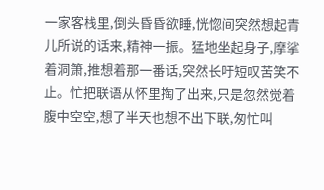一家客栈里,倒头昏昏欲睡,恍惚间突然想起青儿所说的话来,精神一振。猛地坐起身子,摩挲着洞箫,推想着那一番话,突然长吁短叹苦笑不止。忙把联语从怀里掏了出来,只是忽然觉着腹中空空,想了半天也想不出下联,匆忙叫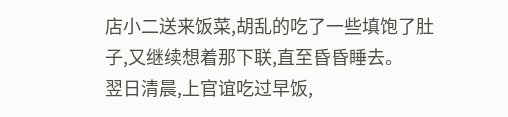店小二送来饭菜,胡乱的吃了一些填饱了肚子,又继续想着那下联,直至昏昏睡去。
翌日清晨,上官谊吃过早饭,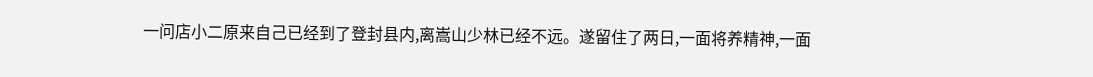一问店小二原来自己已经到了登封县内,离嵩山少林已经不远。遂留住了两日,一面将养精神,一面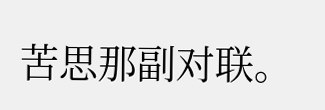苦思那副对联。